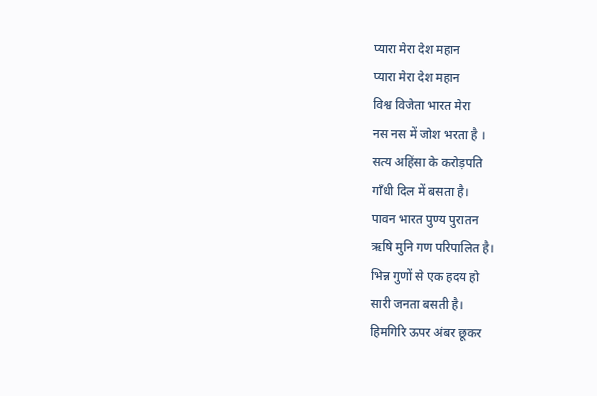प्यारा मेरा देश महान
प्यारा मेरा देश महान
विश्व विजेता भारत मेरा
नस नस में जोश भरता है ।
सत्य अहिंसा के करोड़पति
गाँधी दिल में बसता है।
पावन भारत पुण्य पुरातन
ऋषि मुनि गण परिपालित है।
भिन्न गुणों से एक हदय हो
सारी जनता बसती है।
हिमगिरि ऊपर अंबर छूकर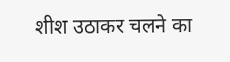शीश उठाकर चलने का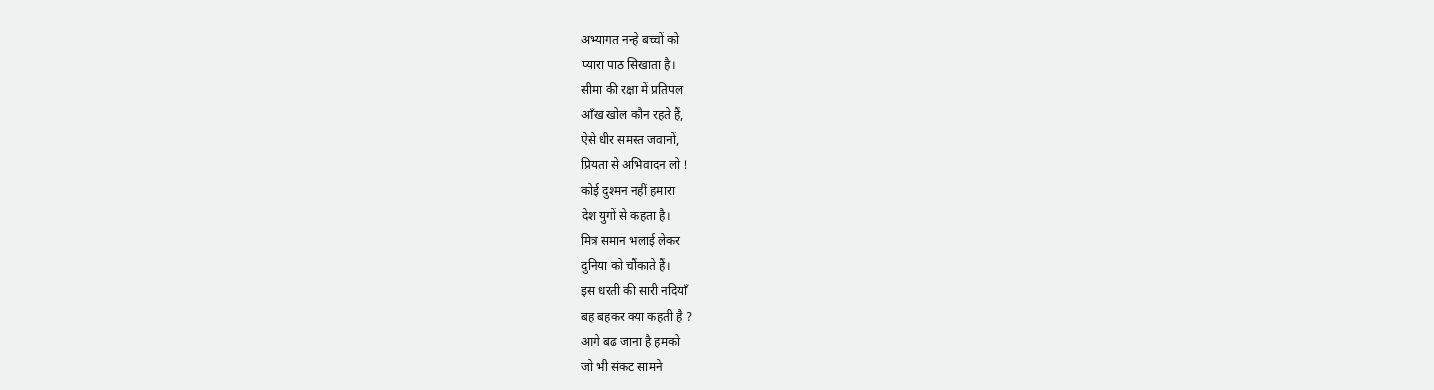अभ्यागत नन्हे बच्चों को
प्यारा पाठ सिखाता है।
सीमा की रक्षा में प्रतिपल
आँख खोल कौन रहते हैं,
ऐसे धीर समस्त जवानों,
प्रियता से अभिवादन लो !
कोई दुश्मन नहीं हमारा
देश युगों से कहता है।
मित्र समान भलाई लेकर
दुनिया को चौंकाते हैं।
इस धरती की सारी नदियाँ
बह बहकर क्या कहती है ?
आगे बढ जाना है हमको
जो भी संकट सामने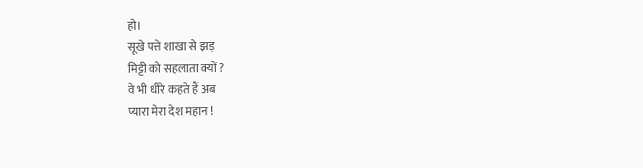हो।
सूखे पत्ते शाखा से झड़
मिट्टी को सहलाता क्यों ?
वे भी धीरे कहते हैं अब
प्यारा मेरा देश महान !